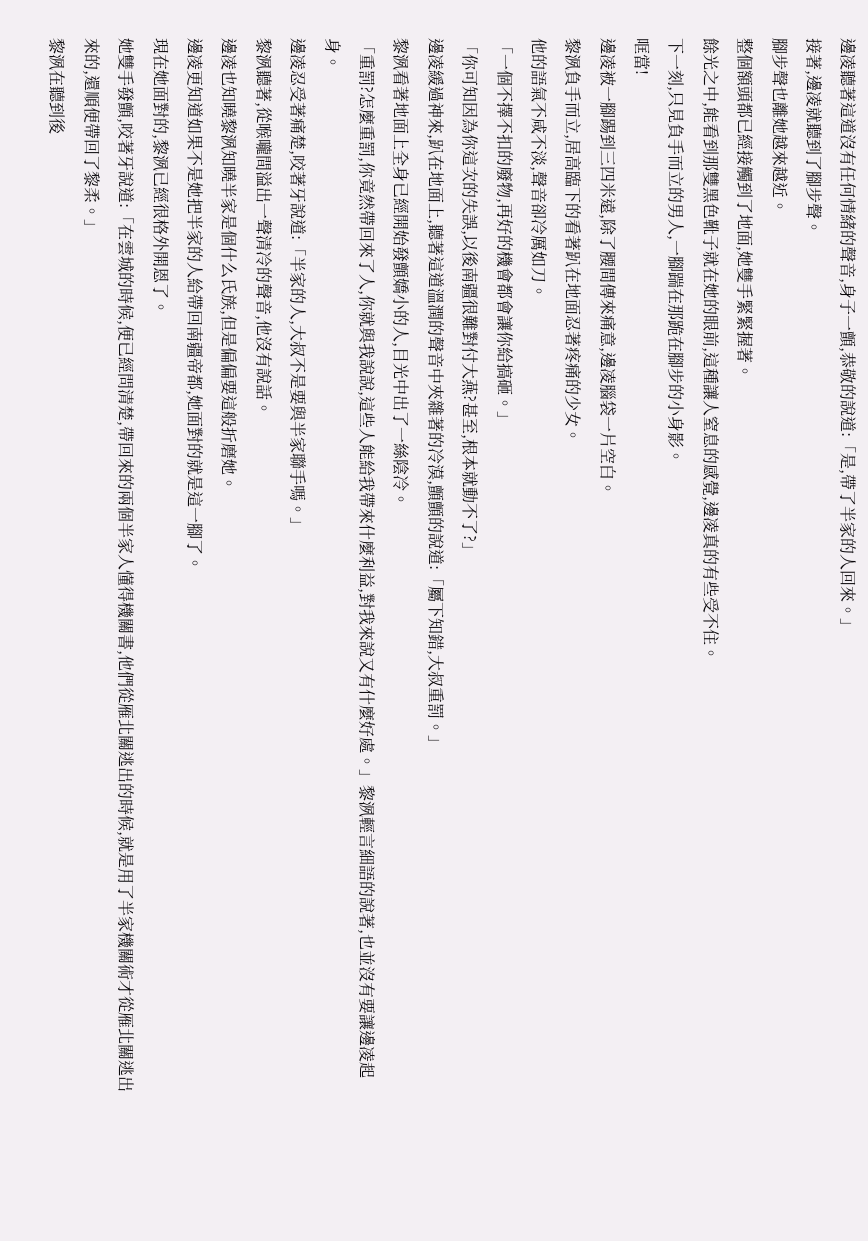邊凌聽著這道沒有任何情緒的聲音,身子一顫,恭敬的說道:「是,帶了半家的人回來。」
接著,邊凌就聽到了腳步聲。
腳步聲也離她越來越近。
整個額頭都已經接觸到了地面,她雙手緊緊握著。
餘光之中,能看到那雙黑色靴子就在她的眼前,這種讓人窒息的感覺,邊凌真的有些受不住。
下一刻,只見負手而立的男人,一腳踹在那跪在腳步的小身影。
哐當!
邊凌被一腳踢到三四米遠,除了腰間傳來痛意,邊凌腦袋一片空白。
黎洬負手而立,居高臨下的看著趴在地面忍著疼痛的少女。
他的語氣不咸不淡,聲音卻冷厲如刀。
「一個不擇不扣的廢物,再好的機會都會讓你給搞砸。」
「你可知因為你這次的失誤,以後南疆很難對付大燕?甚至,根本就動不了?」
邊凌緩過神來,趴在地面上,聽著這道溫潤的聲音中夾雜著的冷漠,顫顫的說道:「屬下知錯,大叔重罰。」
黎洬看著地面上全身已經開始發顫嬌小的人,目光中出了一絲陰冷。
「重罰?怎麼重罰,你竟然帶回來了人,你就與我說說,這些人能給我帶來什麼利益,對我來說又有什麼好處。」黎洬輕言細語的說著,也並沒有要讓邊凌起身。
邊凌忍受著痛楚,咬著牙說道:「半家的人,大叔不是要與半家聯手嗎。」
黎洬聽著,從喉嚨間溢出一聲清冷的聲音,他沒有說話。
邊凌也知曉黎洬知曉半家是個什么氏族,但是偏偏要這般折磨她。
邊凌更知道如果不是她把半家的人給帶回南疆帝都,她面對的就是這一腳了。
現在她面對的,黎洬已經很格外開恩了。
她雙手發顫,咬著牙說道:「在雲城的時候,便已經問清楚,帶回來的兩個半家人懂得機關書,他們從雁北關逃出的時候,就是用了半家機關術才從雁北關逃出來的,還順便帶回了黎柔。」
黎洬在聽到後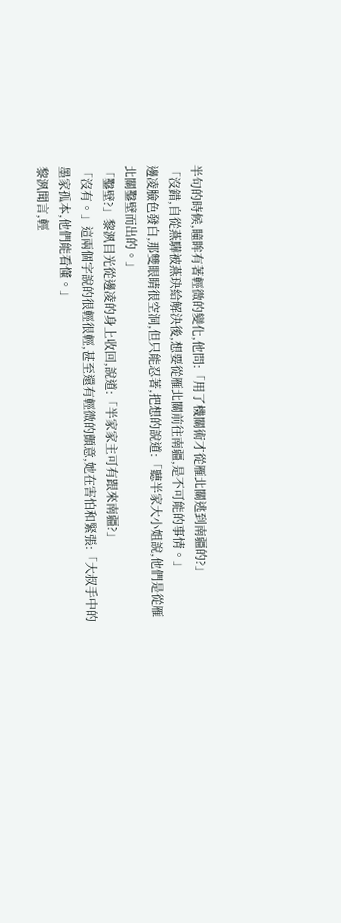半句的時候,瞳眸有著輕微的變化,他問:「用了機關術才從雁北關逃到南疆的?」
「沒錯,自從燕驊被燕玦給解決後,想要從雁北關前往南疆,是不可能的事情。」
邊凌臉色發白,那雙眼睛很空洞,但只能忍著,把想的說道:「聽半家大小姐說,他們是從雁北關鑿壁而出的。」
「鑿壁?」黎洬目光從邊凌的身上收回,說道:「半家家主可有跟來南疆?」
「沒有。」這兩個字說的很輕很輕,甚至還有輕微的顫意,她在害怕和緊張:「大叔手中的墨家孤本,他們能看懂。」
黎洬聞言,輕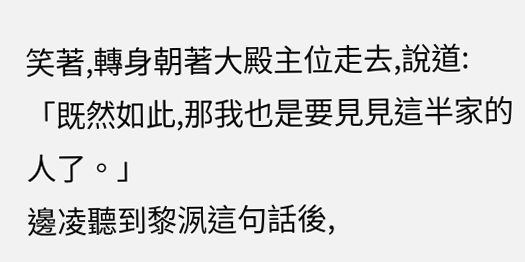笑著,轉身朝著大殿主位走去,說道:「既然如此,那我也是要見見這半家的人了。」
邊凌聽到黎洬這句話後,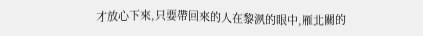才放心下來,只要帶回來的人在黎洬的眼中,雁北關的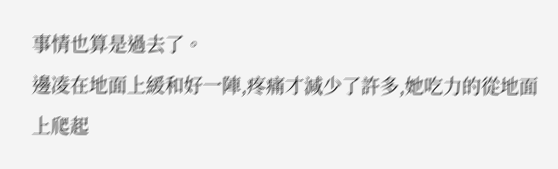事情也算是過去了。
邊凌在地面上緩和好一陣,疼痛才減少了許多,她吃力的從地面上爬起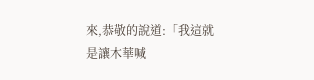來,恭敬的說道:「我這就是讓木華喊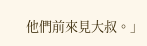他們前來見大叔。」